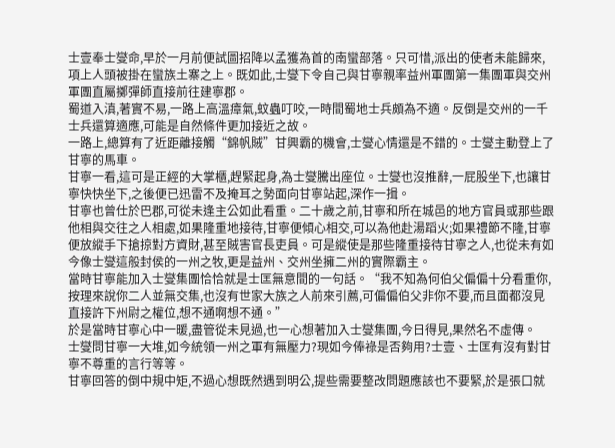士壹奉士燮命,早於一月前便試圖招降以孟獲為首的南蠻部落。只可惜,派出的使者未能歸來,項上人頭被掛在蠻族土寨之上。既如此,士燮下令自己與甘寧親率益州軍團第一集團軍與交州軍團直屬擲彈師直接前往建寧郡。
蜀道入滇,著實不易,一路上高溫瘴氣,蚊蟲叮咬,一時間蜀地士兵頗為不適。反倒是交州的一千士兵還算適應,可能是自然條件更加接近之故。
一路上,總算有了近距離接觸“錦帆賊”甘興霸的機會,士燮心情還是不錯的。士燮主動登上了甘寧的馬車。
甘寧一看,這可是正經的大掌櫃,趕緊起身,為士燮騰出座位。士燮也沒推辭,一屁股坐下,也讓甘寧快快坐下,之後便已迅雷不及掩耳之勢面向甘寧站起,深作一揖。
甘寧也曾仕於巴郡,可從未逢主公如此看重。二十歲之前,甘寧和所在城邑的地方官員或那些跟他相與交往之人相處,如果隆重地接待,甘寧便傾心相交,可以為他赴湯蹈火;如果禮節不隆,甘寧便放縱手下搶掠對方資財,甚至賊害官長吏員。可是縱使是那些隆重接待甘寧之人,也從未有如今像士燮這般封侯的一州之牧,更是益州、交州坐擁二州的實際霸主。
當時甘寧能加入士燮集團恰恰就是士匡無意間的一句話。“我不知為何伯父偏偏十分看重你,按理來說你二人並無交集,也沒有世家大族之人前來引薦,可偏偏伯父非你不要,而且面都沒見直接許下州尉之權位,想不通啊想不通。”
於是當時甘寧心中一暖,盡管從未見過,也一心想著加入士燮集團,今日得見,果然名不虛傳。
士燮問甘寧一大堆,如今統領一州之軍有無壓力?現如今俸祿是否夠用?士壹、士匡有沒有對甘寧不尊重的言行等等。
甘寧回答的倒中規中矩,不過心想既然遇到明公,提些需要整改問題應該也不要緊,於是張口就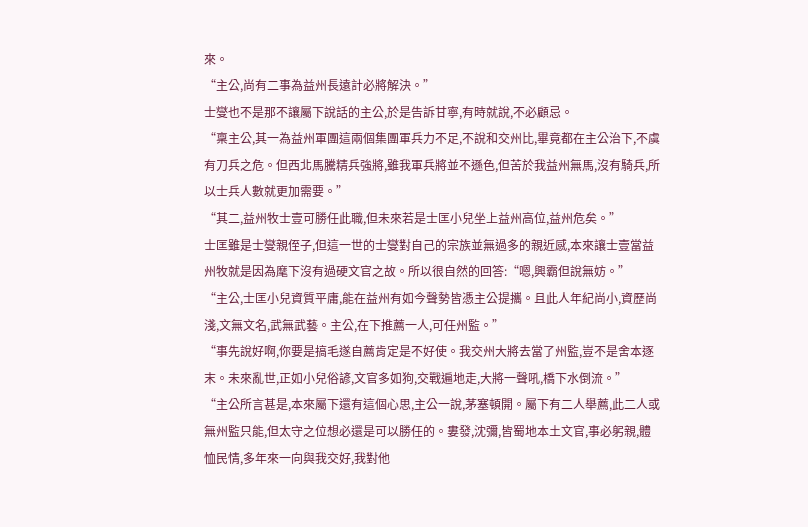來。
“主公,尚有二事為益州長遠計必將解決。”
士燮也不是那不讓屬下說話的主公,於是告訴甘寧,有時就說,不必顧忌。
“稟主公,其一為益州軍團這兩個集團軍兵力不足,不說和交州比,畢竟都在主公治下,不虞有刀兵之危。但西北馬騰精兵強將,雖我軍兵將並不遜色,但苦於我益州無馬,沒有騎兵,所以士兵人數就更加需要。”
“其二,益州牧士壹可勝任此職,但未來若是士匡小兒坐上益州高位,益州危矣。”
士匡雖是士燮親侄子,但這一世的士燮對自己的宗族並無過多的親近感,本來讓士壹當益州牧就是因為麾下沒有過硬文官之故。所以很自然的回答:“嗯,興霸但說無妨。”
“主公,士匡小兒資質平庸,能在益州有如今聲勢皆憑主公提攜。且此人年紀尚小,資歷尚淺,文無文名,武無武藝。主公,在下推薦一人,可任州監。”
“事先說好啊,你要是搞毛遂自薦肯定是不好使。我交州大將去當了州監,豈不是舍本逐末。未來亂世,正如小兒俗諺,文官多如狗,交戰遍地走,大將一聲吼,橋下水倒流。”
“主公所言甚是,本來屬下還有這個心思,主公一說,茅塞頓開。屬下有二人舉薦,此二人或無州監只能,但太守之位想必還是可以勝任的。婁發,沈彌,皆蜀地本土文官,事必躬親,體恤民情,多年來一向與我交好,我對他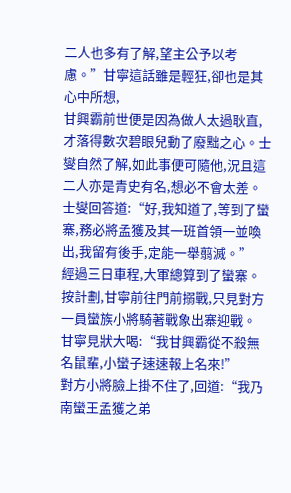二人也多有了解,望主公予以考慮。”甘寧這話雖是輕狂,卻也是其心中所想,
甘興霸前世便是因為做人太過耿直,才落得數次碧眼兒動了廢黜之心。士燮自然了解,如此事便可隨他,況且這二人亦是青史有名,想必不會太差。 士燮回答道:“好,我知道了,等到了蠻寨,務必將孟獲及其一班首領一並喚出,我留有後手,定能一舉翦滅。”
經過三日車程,大軍總算到了蠻寨。按計劃,甘寧前往門前搦戰,只見對方一員蠻族小將騎著戰象出寨迎戰。
甘寧見狀大喝:“我甘興霸從不殺無名鼠輩,小蠻子速速報上名來!”
對方小將臉上掛不住了,回道:“我乃南蠻王孟獲之弟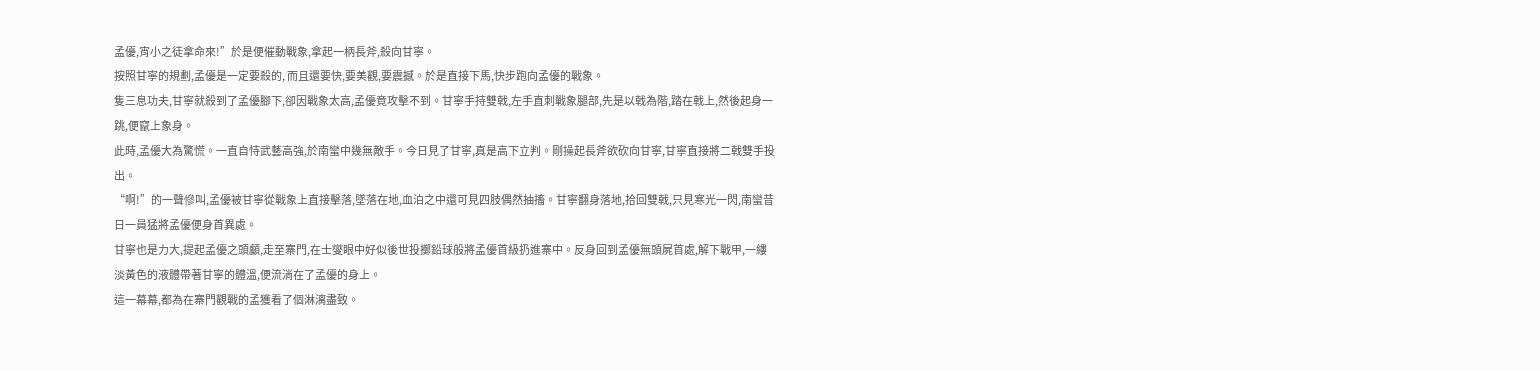孟優,宵小之徒拿命來!”於是便催動戰象,拿起一柄長斧,殺向甘寧。
按照甘寧的規劃,孟優是一定要殺的, 而且還要快,要美觀,要震撼。於是直接下馬,快步跑向孟優的戰象。
隻三息功夫,甘寧就殺到了孟優腳下,卻因戰象太高,孟優竟攻擊不到。甘寧手持雙戟,左手直刺戰象腿部,先是以戟為階,踏在戟上,然後起身一跳,便竄上象身。
此時,孟優大為驚慌。一直自恃武藝高強,於南蠻中幾無敵手。今日見了甘寧,真是高下立判。剛操起長斧欲砍向甘寧,甘寧直接將二戟雙手投出。
“啊!”的一聲慘叫,孟優被甘寧從戰象上直接擊落,墜落在地,血泊之中還可見四肢偶然抽搐。甘寧翻身落地,拾回雙戟,只見寒光一閃,南蠻昔日一員猛將孟優便身首異處。
甘寧也是力大,提起孟優之頭顱,走至寨門,在士燮眼中好似後世投擲鉛球般將孟優首級扔進寨中。反身回到孟優無頭屍首處,解下戰甲,一縷淡黃色的液體帶著甘寧的體溫,便流淌在了孟優的身上。
這一幕幕,都為在寨門觀戰的孟獲看了個淋漓盡致。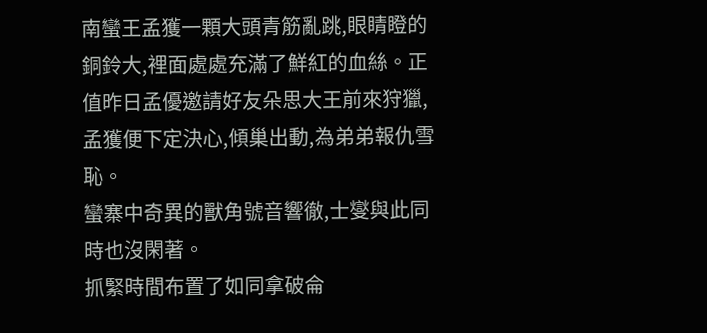南蠻王孟獲一顆大頭青筋亂跳,眼睛瞪的銅鈴大,裡面處處充滿了鮮紅的血絲。正值昨日孟優邀請好友朵思大王前來狩獵,孟獲便下定決心,傾巢出動,為弟弟報仇雪恥。
蠻寨中奇異的獸角號音響徹,士燮與此同時也沒閑著。
抓緊時間布置了如同拿破侖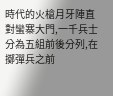時代的火槍月牙陣直對蠻寨大門,一千兵士分為五組前後分列,在擲彈兵之前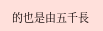的也是由五千長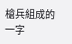槍兵組成的一字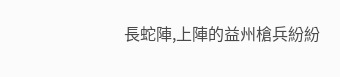長蛇陣,上陣的益州槍兵紛紛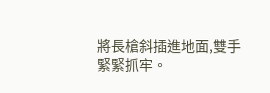將長槍斜插進地面,雙手緊緊抓牢。